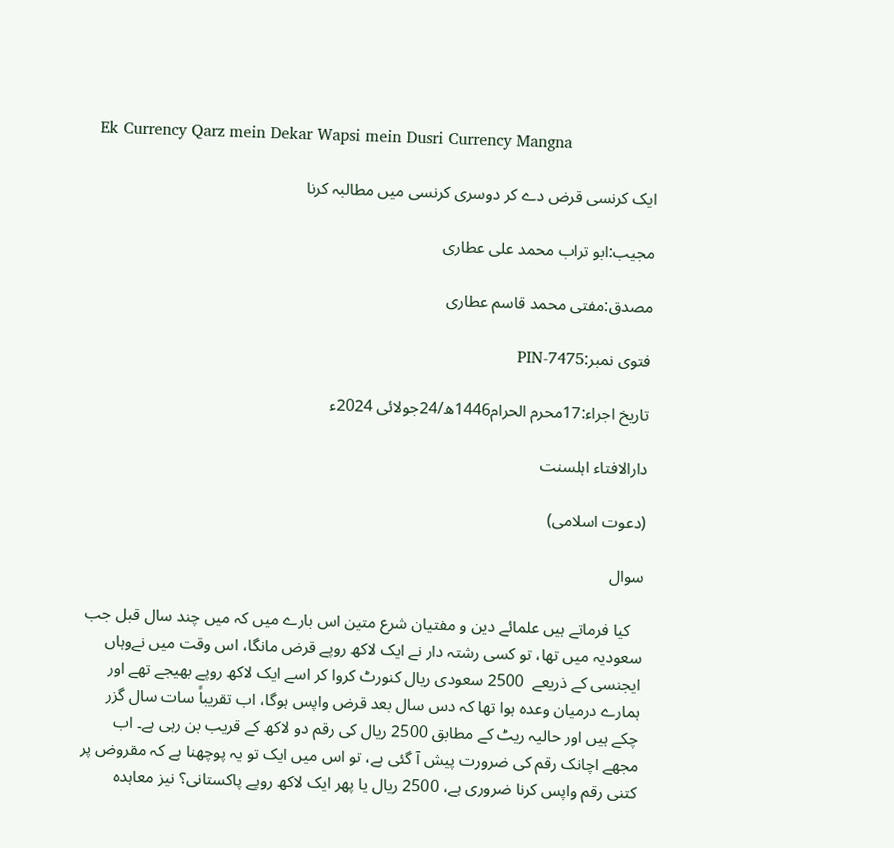Ek Currency Qarz mein Dekar Wapsi mein Dusri Currency Mangna

ایک کرنسی قرض دے کر دوسری کرنسی میں مطالبہ کرنا

مجیب:ابو تراب محمد علی عطاری

مصدق:مفتی محمد قاسم عطاری

فتوی نمبر:PIN-7475

تاریخ اجراء:17محرم الحرام1446ھ/24جولائی 2024ء

دارالافتاء اہلسنت

(دعوت اسلامی)

سوال

   کیا فرماتے ہیں علمائے دین و مفتیان شرع متین اس بارے میں کہ میں چند سال قبل جب سعودیہ میں تھا، تو کسی رشتہ دار نے ایک لاکھ روپے قرض مانگا، اس وقت میں نےوہاں ایجنسی کے ذریعے  2500 سعودی ریال کنورٹ کروا کر اسے ایک لاکھ روپے بھیجے تھے اور ہمارے درمیان وعدہ ہوا تھا کہ دس سال بعد قرض واپس ہوگا، اب تقریباً سات سال گزر چکے ہیں اور حالیہ ریٹ کے مطابق 2500 ریال کی رقم دو لاکھ کے قریب بن رہی ہے۔ اب مجھے اچانک رقم کی ضرورت پیش آ گئی ہے، تو اس میں ایک تو یہ پوچھنا ہے کہ مقروض پر کتنی رقم واپس کرنا ضروری ہے، 2500 ریال یا پھر ایک لاکھ روپے پاکستانی؟ نیز معاہدہ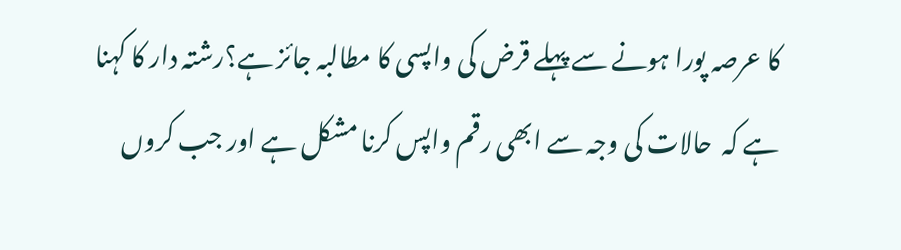کا عرصہ پورا ہونے سے پہلے قرض کی واپسی کا مطالبہ جائز ہے؟رشتہ دار کا کہنا ہے کہ  حالات کی وجہ سے ابھی رقم واپس کرنا مشکل ہے اور جب کروں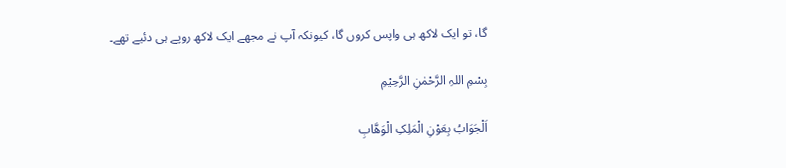گا، تو ایک لاکھ ہی واپس کروں گا، کیونکہ آپ نے مجھے ایک لاکھ روپے ہی دئیے تھے۔

بِسْمِ اللہِ الرَّحْمٰنِ الرَّحِيْمِ

اَلْجَوَابُ بِعَوْنِ الْمَلِکِ الْوَھَّابِ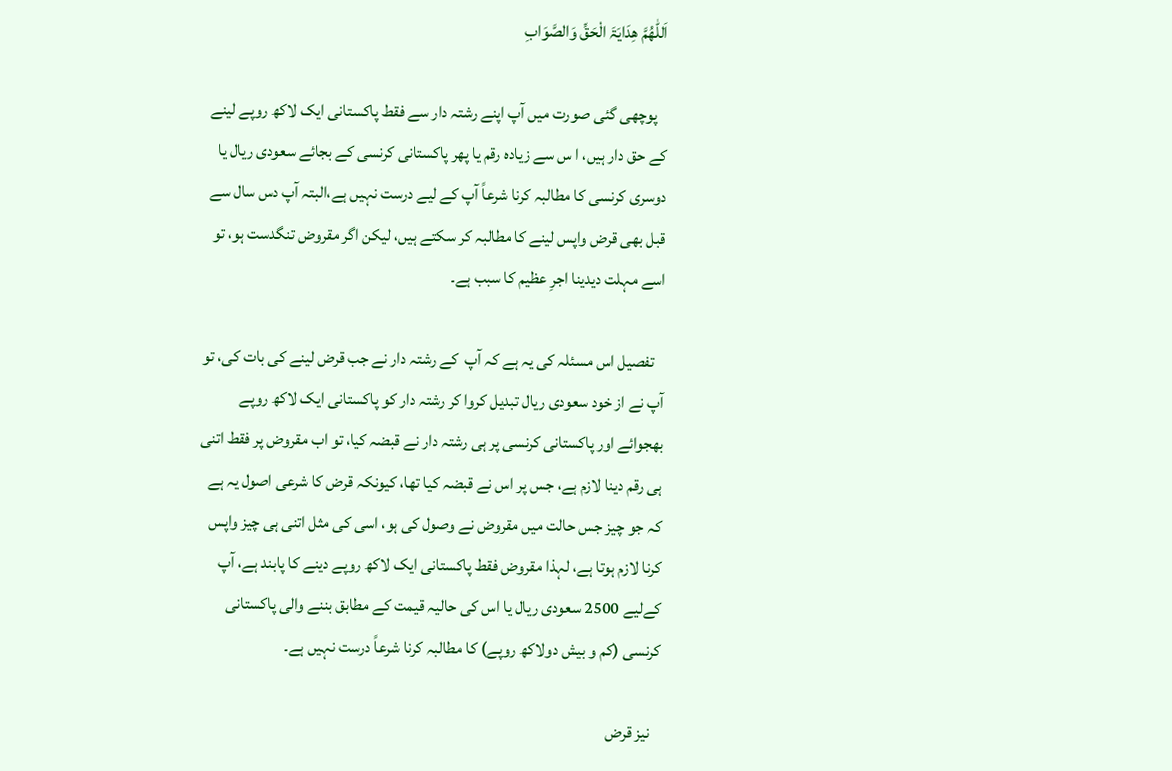اَللّٰھُمَّ ھِدَایَۃَ الْحَقِّ وَالصَّوَابِ

   پوچھی گئی صورت میں آپ اپنے رشتہ دار سے فقط پاکستانی ایک لاکھ روپے لینے کے حق دار ہیں، ا س سے زیادہ رقم یا پھر پاکستانی کرنسی کے بجائے سعودی ریال یا دوسری کرنسی کا مطالبہ کرنا شرعاً آپ کے لیے درست نہیں ہے،البتہ آپ دس سال سے قبل بھی قرض واپس لینے کا مطالبہ کر سکتے ہیں، لیکن اگر مقروض تنگدست ہو، تو اسے مہلت دیدینا اجرِ عظیم کا سبب ہے۔

   تفصیل اس مسئلہ کی یہ ہے کہ آپ  کے رشتہ دار نے جب قرض لینے کی بات کی، تو آپ نے از خود سعودی ریال تبدیل کروا کر رشتہ دار کو پاکستانی ایک لاکھ روپے بھجوائے اور پاکستانی کرنسی پر ہی رشتہ دار نے قبضہ کیا، تو اب مقروض پر فقط اتنی ہی رقم دینا لازم ہے، جس پر اس نے قبضہ کیا تھا، کیونکہ قرض کا شرعی اصول یہ ہے کہ جو چیز جس حالت میں مقروض نے وصول کی ہو، اسی کی مثل اتنی ہی چیز واپس کرنا لازم ہوتا ہے، لہذا مقروض فقط پاکستانی ایک لاکھ روپے دینے کا پابند ہے، آپ کےلیے 2500 سعودی ریال یا اس کی حالیہ قیمت کے مطابق بننے والی پاکستانی کرنسی (کم و بیش دولاکھ روپے) کا مطالبہ کرنا شرعاً درست نہیں ہے۔

   نیز قرض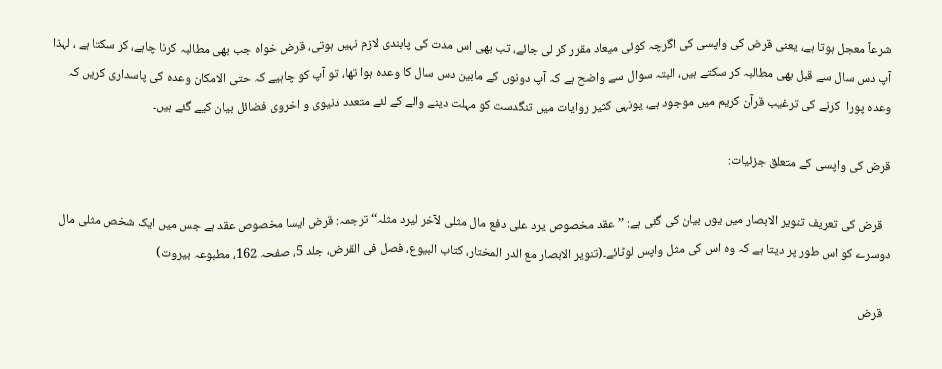شرعاً معجل ہوتا ہے، یعنی قرض کی واپسی کی اگرچہ کوئی میعاد مقرر کر لی جائے، تب بھی اس مدت کی پابندی لازم نہیں ہوتی، قرض خواہ جب بھی مطالبہ کرنا چاہے، کر سکتا ہے ، لہذا آپ دس سال سے قبل بھی مطالبہ کر سکتے ہیں، البتہ سوال سے واضح ہے کہ آپ دونوں کے مابین دس سال کا وعدہ ہوا تھا، تو آپ کو چاہیے کہ حتی الامکان وعدہ کی پاسداری کریں کہ وعدہ پورا  کرنے کی ترغیب قرآن کریم میں موجود ہے، یونہی کثیر روایات میں تنگدست کو مہلت دینے والے کے لئے متعدد دنیوی و اخروی فضائل بیان کیے گئے ہیں۔

قرض کی واپسی کے متعلق جزئیات:

   قرض کی تعریف تنویر الابصار میں یوں بیان کی گئی ہے: ’’عقد مخصوص یرد علی دفع مال مثلی لآخر لیرد مثلہ‘‘ ترجمہ: قرض ایسا مخصوص عقد ہے جس میں ایک شخص مثلی مال دوسرے کو اس طور پر دیتا ہے کہ وہ اس کی مثل واپس لوٹائے۔(تنویر الابصار مع الدر المختار، کتاب البیوع، فصل فی القرض، جلد 5، صفحہ 162، مطبوعہ بیروت)

   قرض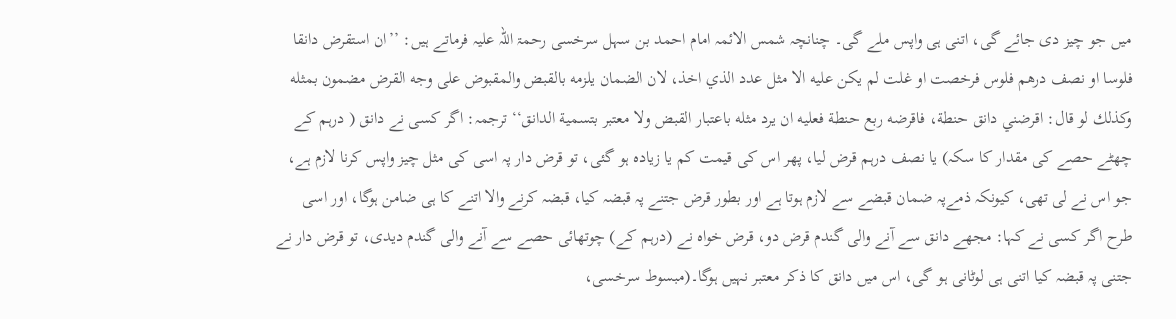میں جو چیز دی جائے گی، اتنی ہی واپس ملے گی۔ چنانچہ شمس الائمہ امام احمد بن سہل سرخسی رحمۃ اللہ علیہ فرماتے ہیں: ’’ان استقرض دانقا فلوسا او نصف درهم فلوس فرخصت او غلت لم يكن عليه الا مثل عدد الذي اخذ، لان الضمان يلزمه بالقبض والمقبوض على وجه القرض مضمون بمثله وكذلك لو قال: اقرضني دانق حنطة، فاقرضه ربع حنطة فعليه ان يرد مثله باعتبار القبض ولا معتبر بتسمية الدانق‘‘ ترجمہ: اگر کسی نے دانق ( درہم کے چھٹے حصے کی مقدار کا سکہ) یا نصف درہم قرض لیا، پھر اس کی قیمت کم یا زیادہ ہو گئی، تو قرض دار پہ اسی کی مثل چیز واپس کرنا لازم ہے، جو اس نے لی تھی، کیونکہ ذمےپہ ضمان قبضے سے لازم ہوتا ہے اور بطور قرض جتنے پہ قبضہ کیا، قبضہ کرنے والا اتنے کا ہی ضامن ہوگا، اور اسی طرح اگر کسی نے کہا: مجھے دانق سے آنے والی گندم قرض دو، قرض خواہ نے (درہم کے) چوتھائی حصے سے آنے والی گندم دیدی، تو قرض دار نے جتنی پہ قبضہ کیا اتنی ہی لوٹانی ہو گی، اس میں دانق کا ذکر معتبر نہیں ہوگا۔(مبسوط سرخسی،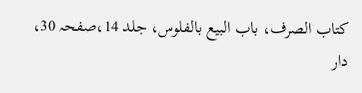کتاب الصرف، باب البیع بالفلوس، جلد 14،صفحہ 30، دار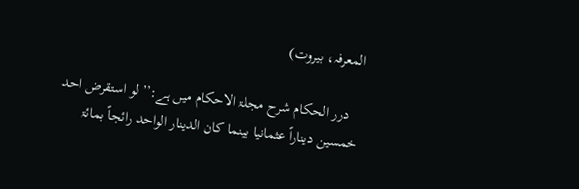المعرفہ، بیروت)

   درر الحکام شرح مجلۃ الاحکام میں ہے:’’لو استقرض احد خمسین دیناراً عثمانیا بینما کان الدینار الواحد رائجاً بمائۃ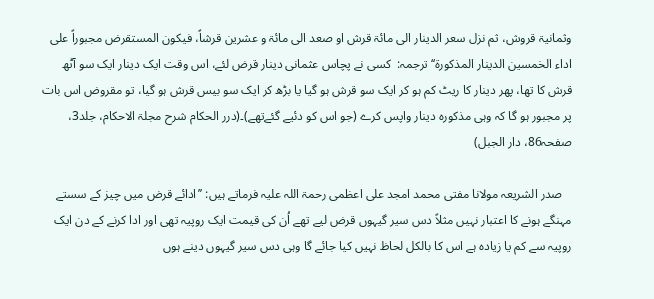وثمانیۃ قروش، ثم نزل سعر الدینار الی مائۃ قرش او صعد الی مائۃ و عشرین قرشاً، فیکون المستقرض مجبوراً علی اداء الخمسین الدینار المذکورۃ‘‘ ترجمہ:  کسی نے پچاس عثمانی دینار قرض لئے، اس وقت ایک دینار ایک سو آٹھ قرش کا تھا، پھر دینار کا ریٹ کم ہو کر ایک سو قرش ہو گیا یا بڑھ کر ایک سو بیس قرش ہو گیا، تو مقروض اس بات پر مجبور ہو گا کہ وہی مذکورہ دینار واپس کرے (جو اس کو دئیے گئےتھے)۔(درر الحکام شرح مجلۃ الاحکام، جلد3، صفحہ86، دار الجبل)

   صدر الشریعہ مولانا مفتی محمد امجد علی اعظمی رحمۃ اللہ علیہ فرماتے ہیں: ’’ادائے قرض میں چیز کے سستے مہنگے ہونے کا اعتبار نہیں مثلاً دس سیر گیہوں قرض لیے تھے اُن کی قیمت ایک روپیہ تھی اور ادا کرنے کے دن ایک روپیہ سے کم یا زیادہ ہے اس کا بالکل لحاظ نہیں کیا جائے گا وہی دس سیر گیہوں دینے ہوں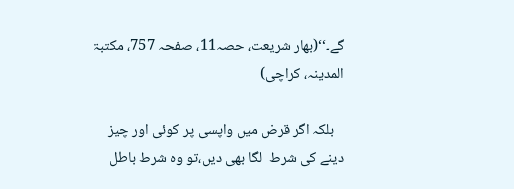گے۔‘‘(بھار شریعت، حصہ11، صفحہ 757، مکتبۃ المدینہ، کراچی)

   بلکہ اگر قرض میں واپسی پر کوئی اور چیز دینے کی شرط  لگا بھی دیں،تو وہ شرط باطل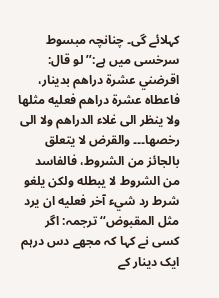کہلائے گی۔ چنانچہ مبسوط سرخسی میں ہے:’’لو قال: اقرضني عشرة دراهم بدينار، فاعطاه عشرة دراهم فعليه مثلها ولا ينظر الى غلاء الدراهم ولا الى رخصها۔۔۔ والقرض لا يتعلق بالجائز من الشروط، فالفاسد من الشروط لا يبطله ولكن يلغو شرط رد شيء آخر فعليه ان يرد مثل المقبوض‘‘ ترجمہ: اگر کسی نے کہا کہ مجھے دس درہم ایک دینار کے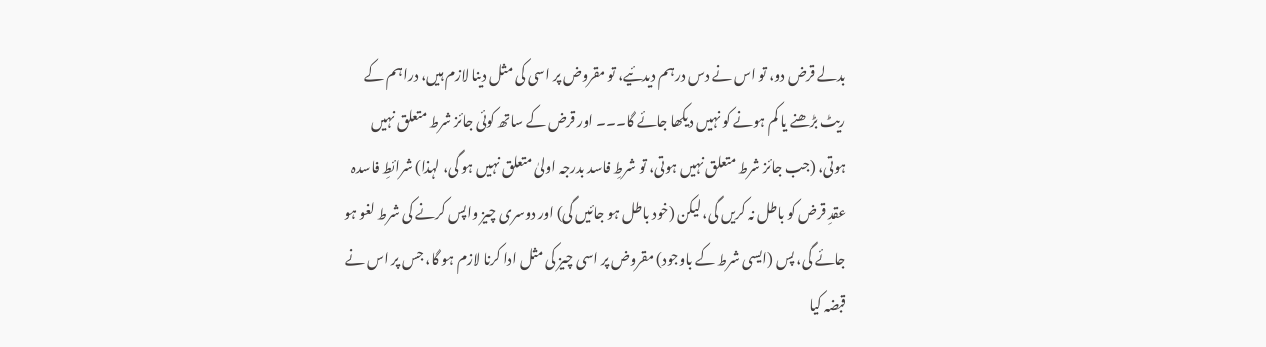بدلے قرض دو، تو اس نے دس درہم دیدئیے، تو مقروض پر اسی کی مثل دینا لازم ہیں، دراہم کے ریٹ بڑھنے یا کم ہونے کو نہیں دیکھا جائے گا۔۔۔ اور قرض کے ساتھ کوئی جائز شرط متعلق نہیں ہوتی، (جب جائز شرط متعلق نہیں ہوتی، تو شرطِ فاسد بدرجہ اولیٰ متعلق نہیں ہو گی، لہذا) شرائطِ فاسدہ عقدِ قرض کو باطل نہ کریں گی، لیکن (خود باطل ہو جائیں گی) اور دوسری چیز واپس کرنے کی شرط لغو ہو جائے گی، پس (ایسی شرط کے باوجود) مقروض پر اسی چیز کی مثل ادا کرنا لازم ہو گا، جس پر اس نے قبضہ کیا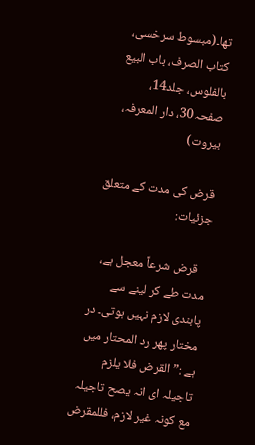تھا۔(مبسوط سرخسی، کتاب الصرف، باب البیع بالفلوس، جلد14، صفحہ30، دار المعرفہ، بیروت)

قرض کی مدت کے متعلق جزئیات:

   قرض شرعاً معجل ہے، مدت طے کر لینے سے پابندی لازم نہیں ہوتی۔ در مختار پھر رد المحتار میں ہے :”القرض فلا یلزم تاجیلہ ای انہ یصح تاجیلہ مع کونہ غیر لازم، فللمقرض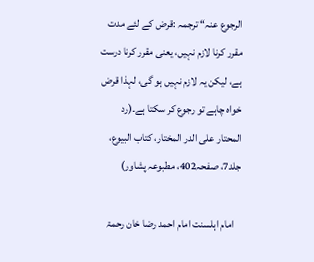الرجوع عنہ“ ترجمہ :قرض کے لئے مدت مقرر کرنا لازم نہیں، یعنی مقرر کرنا درست ہے، لیکن یہ لازم نہیں ہو گی، لہذا قرض خواہ چاہے تو رجوع کر سکتا ہے۔(رد المحتار علی الدر المختار، کتاب البیوع، جلد7، صفحہ402، مطبوعہ پشاور)

   امام اہلسنت امام احمد رضا خان رحمۃ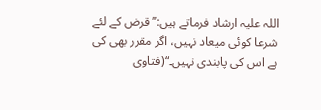اللہ علیہ ارشاد فرماتے ہیں:’’قرض کے لئے شرعا کوئی میعاد نہیں، اگر مقرر بھی کی ہے اس کی پابندی نہیں۔“(فتاوی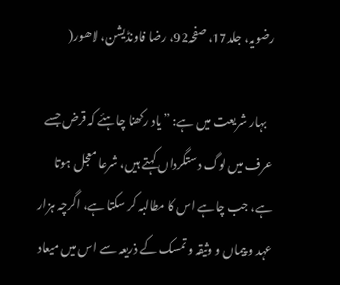رضویہ، جلد17، صفحہ92، رضا فاونڈیشن، لاھور(

   بہار شریعت میں ہے: ”یاد رکھنا چاہئے کہ قرض جسے عرف میں لوگ دستگرداں کہتے ہیں، شرعا معجل ہوتا ہے، جب چاہے اس کا مطالبہ کر سکتا ہے، اگرچہ ہزار عہد و پیماں و وثیقہ و تمسک کے ذریعہ سے اس میں میعاد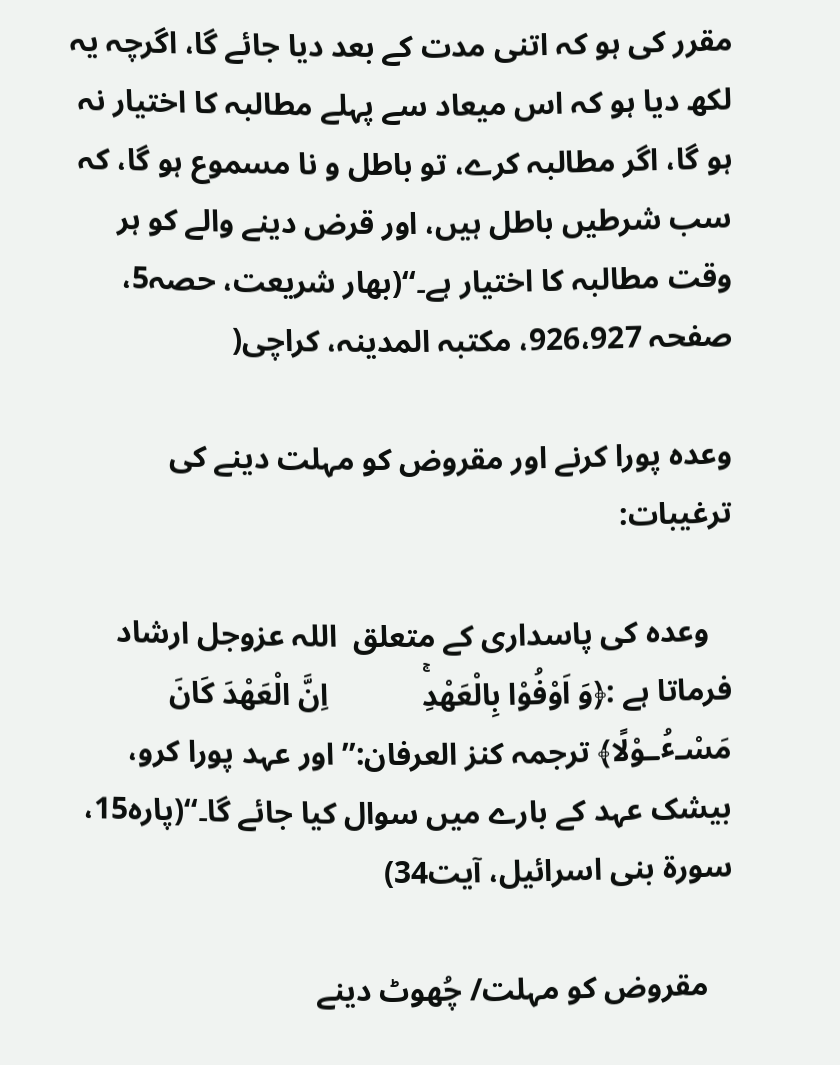مقرر کی ہو کہ اتنی مدت کے بعد دیا جائے گا، اگرچہ یہ لکھ دیا ہو کہ اس میعاد سے پہلے مطالبہ کا اختیار نہ ہو گا، اگر مطالبہ کرے، تو باطل و نا مسموع ہو گا، کہ سب شرطیں باطل ہیں، اور قرض دینے والے کو ہر وقت مطالبہ کا اختیار ہے۔‘‘(بھار شریعت، حصہ5، صفحہ 926،927، مکتبہ المدینہ، کراچی(

وعدہ پورا کرنے اور مقروض کو مہلت دینے کی ترغیبات:

   وعدہ کی پاسداری کے متعلق  اللہ عزوجل ارشاد فرماتا ہے :﴿وَ اَوْفُوْا بِالْعَهْدِۚ            اِنَّ الْعَهْدَ كَانَ مَسْـٴُـوْلًا﴾ ترجمہ کنز العرفان:’’ اور عہد پورا کرو، بیشک عہد کے بارے میں سوال کیا جائے گا۔‘‘(پارہ15، سورۃ بنی اسرائیل، آیت34)

   مقروض کو مہلت/ چُھوٹ دینے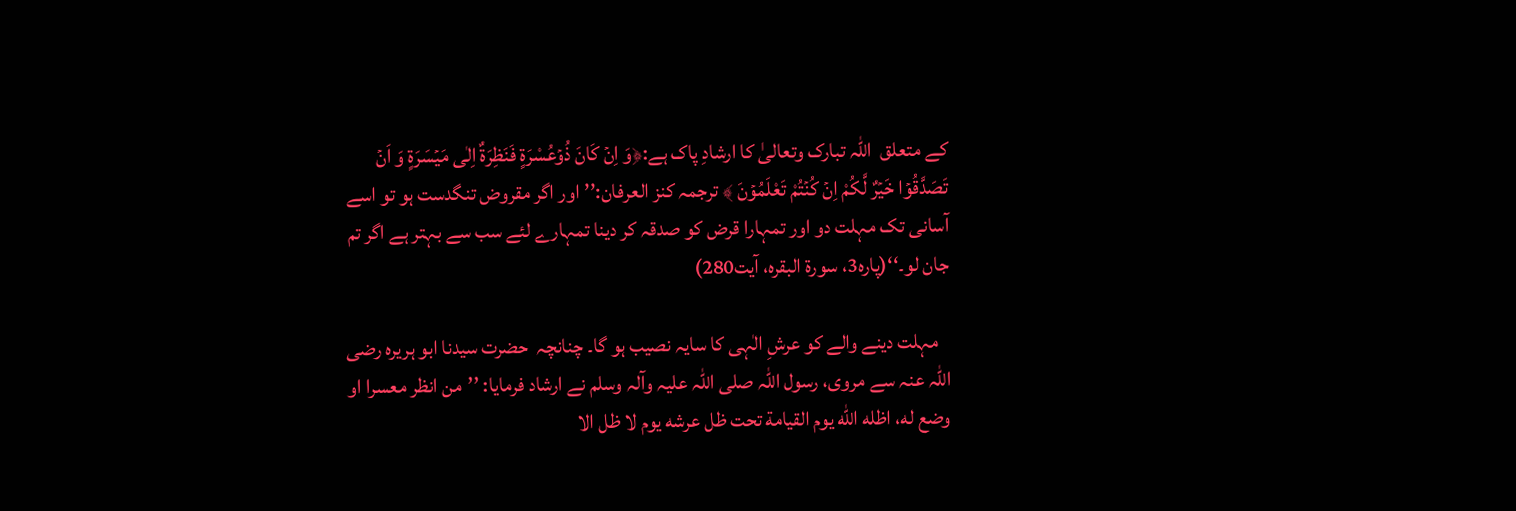کے متعلق  اللہ تبارک وتعالیٰ کا ارشادِ پاک ہے:﴿وَ اِنۡ کَانَ ذُوۡعُسْرَۃٍ فَنَظِرَۃٌ اِلٰی مَیۡسَرَۃٍ وَ اَنۡ تَصَدَّقُوۡا خَیۡرٌ لَّکُمْ اِنۡ کُنۡتُمْ تَعْلَمُوۡنَ ﴾ ترجمہ کنز العرفان:’’اور اگر مقروض تنگدست ہو تو اسے آسانی تک مہلت دو اور تمہارا قرض کو صدقہ کر دینا تمہارے لئے سب سے بہتر ہے اگر تم جان لو۔‘‘(پارہ3، سورۃ البقرہ، آیت280)

   مہلت دینے والے کو عرشِ الٰہی کا سایہ نصیب ہو گا۔ چنانچہ  حضرت سیدنا ابو ہریرہ رضی اللہ عنہ سے مروی، رسول اللہ صلی اللہ علیہ وآلہ وسلم نے ارشاد فرمایا: ’’من انظر معسرا او وضع له، اظله الله يوم القيامة تحت ظل عرشه يوم لا ظل الا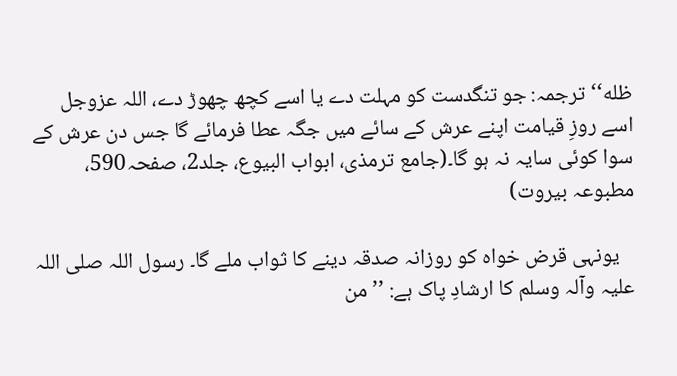ظله‘‘ ترجمہ: جو تنگدست کو مہلت دے یا اسے کچھ چھوڑ دے، اللہ عزوجل اسے روزِ قیامت اپنے عرش کے سائے میں جگہ عطا فرمائے گا جس دن عرش کے سوا کوئی سایہ نہ ہو گا۔(جامع ترمذی، ابواب البیوع، جلد2، صفحہ590، مطبوعہ بیروت)

   یونہی قرض خواہ کو روزانہ صدقہ دینے کا ثواب ملے گا۔ رسول اللہ صلی اللہ علیہ وآلہ وسلم کا ارشادِ پاک ہے: ’’من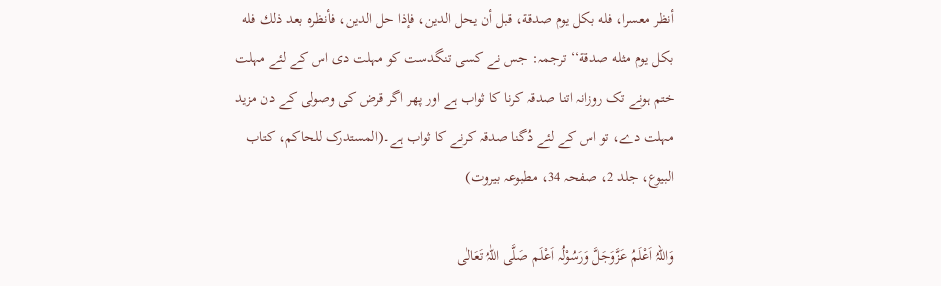أنظر معسرا، فله بكل يوم صدقة، قبل أن يحل الدين، فإذا حل الدين، فأنظره بعد ذلك فله بكل يوم مثله صدقة‘‘ ترجمہ: جس نے کسی تنگدست کو مہلت دی اس کے لئے مہلت ختم ہونے تک روزانہ اتنا صدقہ کرنا کا ثواب ہے اور پھر اگر قرض کی وصولی کے دن مزید مہلت دے، تو اس کے لئے دُگنا صدقہ کرنے کا ثواب ہے۔(المستدرک للحاکم، کتاب البیوع، جلد 2، صفحہ 34، مطبوعہ بیروت)

وَاللہُ اَعْلَمُ عَزَّوَجَلَّ وَرَسُوْلُہ اَعْلَم صَلَّی اللّٰہُ تَعَالٰی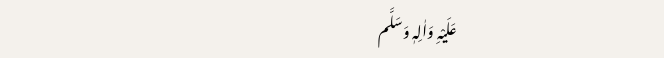عَلَیْہِ وَاٰلِہٖ وَسَلَّم